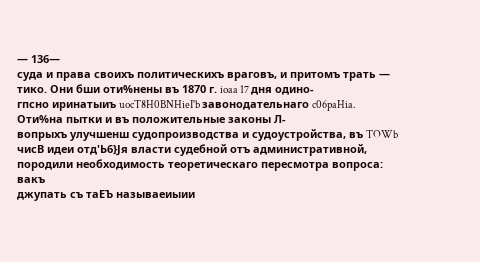— 136—
суда и права своихъ политическихъ враговъ, и притомъ трать —
тико. Они бши оти%нены въ 1870 г. ioaa 17 дня одино-
гпсно иринатыиъ uocT8H0BNHieI'b завонодательнаго c06paHia.
Оти%на пытки и въ положительные законы Л-
вопрыхъ улучшенш судопроизводства и судоустройства, въ TOWb
чисВ идеи отд'Ь6}Јя власти судебной отъ административной,
породили необходимость теоретическаго пересмотра вопроса: вакъ
джупать съ таЕЪ называеиыии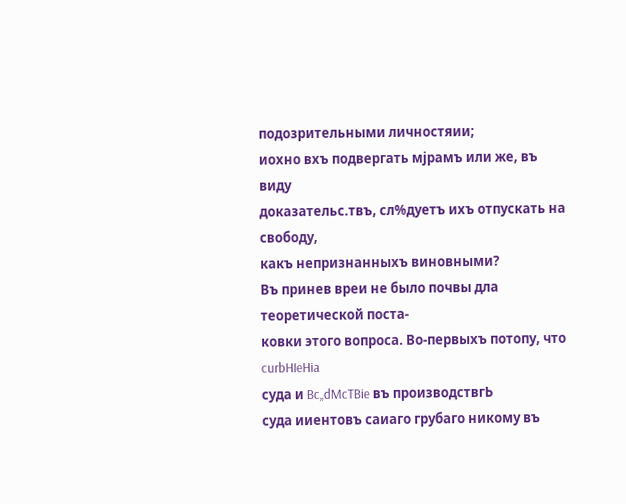подозрительными личностяии;
иохно вхъ подвергать мјрамъ или же, въ виду
доказательс.твъ, сл%дуетъ ихъ отпускать на свободу,
какъ непризнанныхъ виновными?
Въ принев вреи не было почвы дла теоретической поста-
ковки этого вопроса. Во-первыхъ потопу, что curbHIeHia
суда и Bc„dMcTBie въ производствгЬ
суда ииентовъ саиаго грубаго никому въ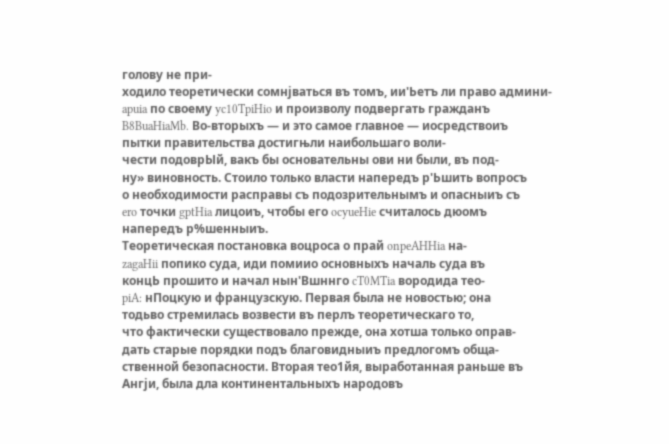голову не при-
ходило теоретически сомнјваться въ томъ, ии'Ьетъ ли право админи-
apuia по своему yc10TpiHio и произволу подвергать гражданъ
B8BuaHiaMb. Во-вторыхъ — и это самое главное — иосредствоиъ
пытки правительства достигњли наибольшаго воли-
чести подоврЫй, вакъ бы основательны ови ни были, въ под-
ну» виновность. Стоило только власти напередъ р'Ьшить вопросъ
о необходимости расправы съ подозрительнымъ и опасныиъ съ
ero точки gptHia лицоиъ, чтобы его ocyueHie считалось дюомъ
напередъ р%шенныиъ.
Теоретическая постановка воцроса о прай onpeAHHia на-
zagaHii попико суда, иди помиио основныхъ началь суда въ
концЬ прошито и начал нын'Вшннго cT0MTia вородида тео-
piA: нПоцкую и французскую. Первая была не новостью; она
тодьво стремилась возвести въ перлъ теоретическаго то,
что фактически существовало прежде, она хотша только оправ-
дать старые порядки подъ благовидныиъ предлогомъ обща-
ственной безопасности. Вторая тео1йя, выработанная раньше въ
Ангји, была дла континентальныхъ народовъ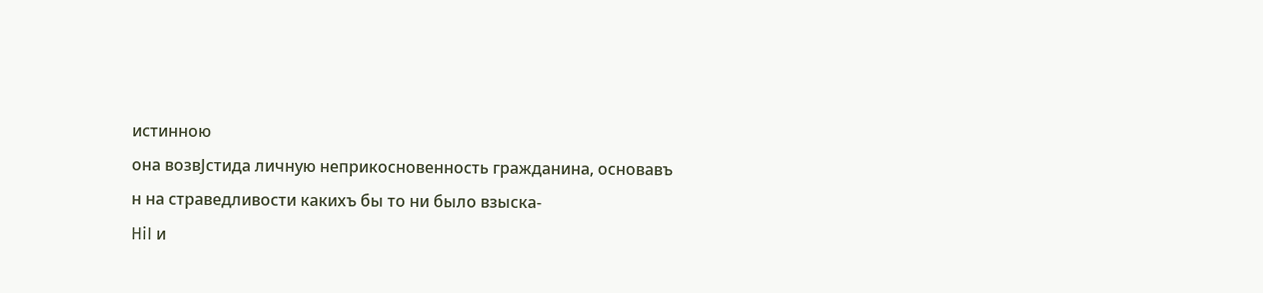истинною
она возвЈстида личную неприкосновенность гражданина, основавъ
н на страведливости какихъ бы то ни было взыска-
HiI и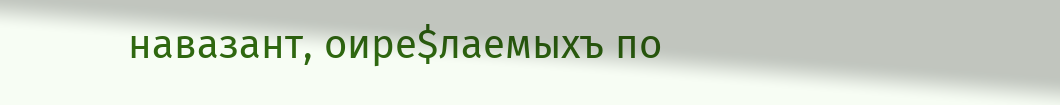навазант, оире$лаемыхъ по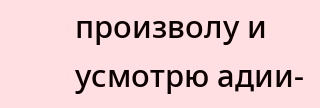произволу и усмотрю адии-